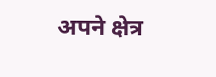अपने क्षेत्र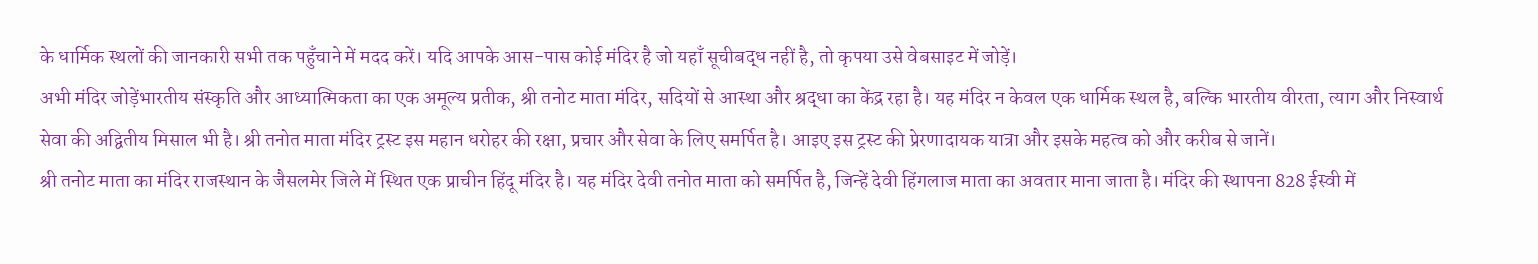के धार्मिक स्थलों की जानकारी सभी तक पहुँचाने में मदद करें। यदि आपके आस-पास कोई मंदिर है जो यहाँ सूचीबद्ध नहीं है, तो कृपया उसे वेबसाइट में जोड़ें।
अभी मंदिर जोड़ेंभारतीय संस्कृति और आध्यात्मिकता का एक अमूल्य प्रतीक, श्री तनोट माता मंदिर, सदियों से आस्था और श्रद्धा का केंद्र रहा है। यह मंदिर न केवल एक धार्मिक स्थल है, बल्कि भारतीय वीरता, त्याग और निस्वार्थ सेवा की अद्वितीय मिसाल भी है। श्री तनोत माता मंदिर ट्रस्ट इस महान धरोहर की रक्षा, प्रचार और सेवा के लिए समर्पित है। आइए इस ट्रस्ट की प्रेरणादायक यात्रा और इसके महत्व को और करीब से जानें।
श्री तनोट माता का मंदिर राजस्थान के जैसलमेर जिले में स्थित एक प्राचीन हिंदू मंदिर है। यह मंदिर देवी तनोत माता को समर्पित है, जिन्हें देवी हिंगलाज माता का अवतार माना जाता है। मंदिर की स्थापना 828 ईस्वी में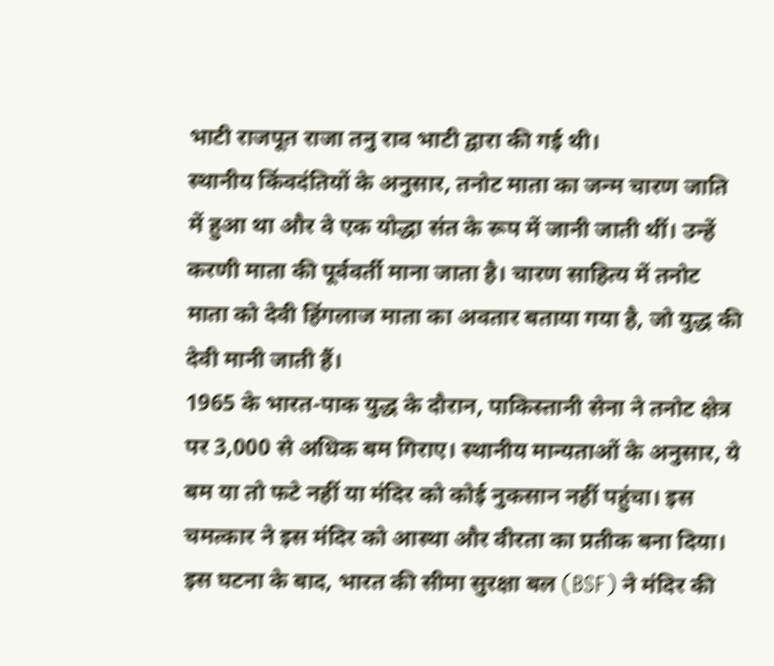भाटी राजपूत राजा तनु राव भाटी द्वारा की गई थी।
स्थानीय किंवदंतियों के अनुसार, तनोट माता का जन्म चारण जाति में हुआ था और वे एक योद्धा संत के रूप में जानी जाती थीं। उन्हें करणी माता की पूर्ववर्ती माना जाता है। चारण साहित्य में तनोट माता को देवी हिंगलाज माता का अवतार बताया गया है, जो युद्ध की देवी मानी जाती हैं।
1965 के भारत-पाक युद्ध के दौरान, पाकिस्तानी सेना ने तनोट क्षेत्र पर 3,000 से अधिक बम गिराए। स्थानीय मान्यताओं के अनुसार, ये बम या तो फटे नहीं या मंदिर को कोई नुकसान नहीं पहुंचा। इस चमत्कार ने इस मंदिर को आस्था और वीरता का प्रतीक बना दिया। इस घटना के बाद, भारत की सीमा सुरक्षा बल (BSF) ने मंदिर की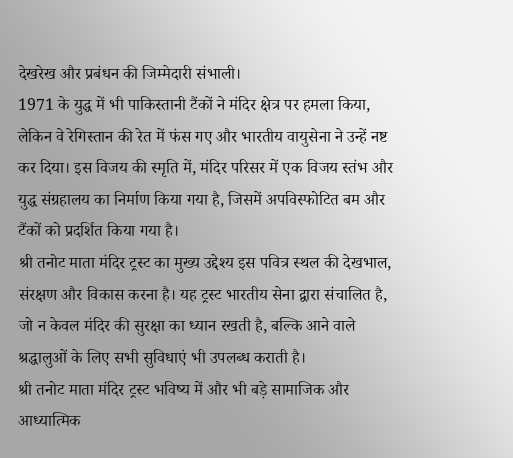देखरेख और प्रबंधन की जिम्मेदारी संभाली।
1971 के युद्ध में भी पाकिस्तानी टैंकों ने मंदिर क्षेत्र पर हमला किया, लेकिन वे रेगिस्तान की रेत में फंस गए और भारतीय वायुसेना ने उन्हें नष्ट कर दिया। इस विजय की स्मृति में, मंदिर परिसर में एक विजय स्तंभ और युद्ध संग्रहालय का निर्माण किया गया है, जिसमें अपविस्फोटित बम और टैंकों को प्रदर्शित किया गया है।
श्री तनोट माता मंदिर ट्रस्ट का मुख्य उद्देश्य इस पवित्र स्थल की देखभाल, संरक्षण और विकास करना है। यह ट्रस्ट भारतीय सेना द्वारा संचालित है, जो न केवल मंदिर की सुरक्षा का ध्यान रखती है, बल्कि आने वाले श्रद्धालुओं के लिए सभी सुविधाएं भी उपलब्ध कराती है।
श्री तनोट माता मंदिर ट्रस्ट भविष्य में और भी बड़े सामाजिक और आध्यात्मिक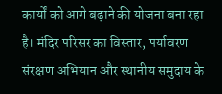कार्यों को आगे बढ़ाने की योजना बना रहा है। मंदिर परिसर का विस्तार, पर्यावरण संरक्षण अभियान और स्थानीय समुदाय के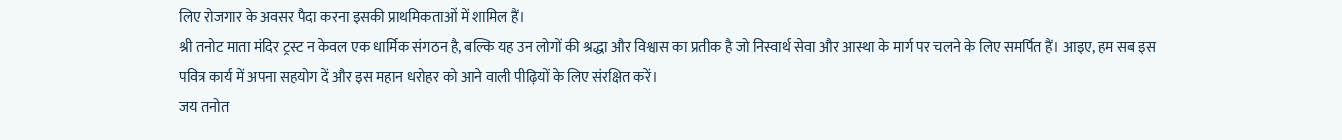लिए रोजगार के अवसर पैदा करना इसकी प्राथमिकताओं में शामिल हैं।
श्री तनोट माता मंदिर ट्रस्ट न केवल एक धार्मिक संगठन है, बल्कि यह उन लोगों की श्रद्धा और विश्वास का प्रतीक है जो निस्वार्थ सेवा और आस्था के मार्ग पर चलने के लिए समर्पित हैं। आइए, हम सब इस पवित्र कार्य में अपना सहयोग दें और इस महान धरोहर को आने वाली पीढ़ियों के लिए संरक्षित करें।
जय तनोत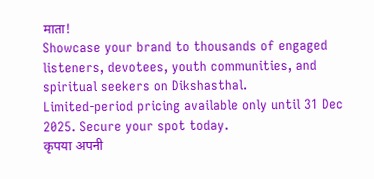माता!
Showcase your brand to thousands of engaged listeners, devotees, youth communities, and spiritual seekers on Dikshasthal.
Limited-period pricing available only until 31 Dec 2025. Secure your spot today.
कृपया अपनी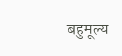बहुमूल्य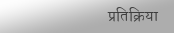प्रतिक्रिया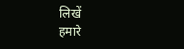लिखें
हमारे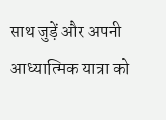साथ जुड़ें और अपनी आध्यात्मिक यात्रा को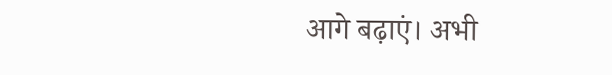आगे बढ़ाएं। अभी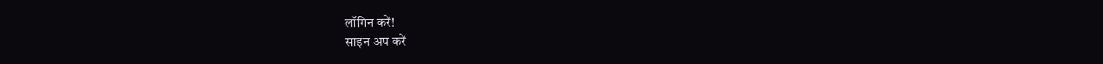लॉगिन करें!
साइन अप करें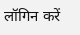लॉगिन करें